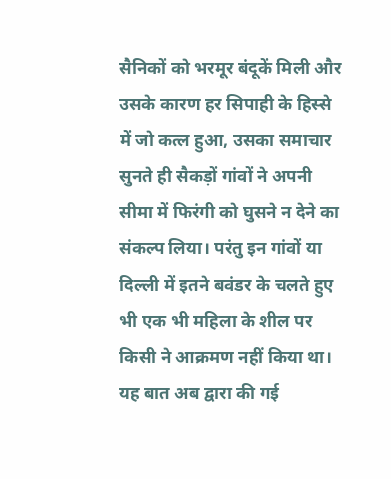सैनिकों को भरमूर बंदूकें मिली और उसके कारण हर सिपाही के हिस्से में जो कत्ल हुआ, उसका समाचार सुनते ही सैकड़ों गांवों ने अपनी सीमा में फिरंगी को घुसने न देने का संकल्प लिया। परंतु इन गांवों या दिल्ली में इतने बवंडर के चलते हुए भी एक भी महिला के शील पर किसी ने आक्रमण नहीं किया था। यह बात अब द्वारा की गई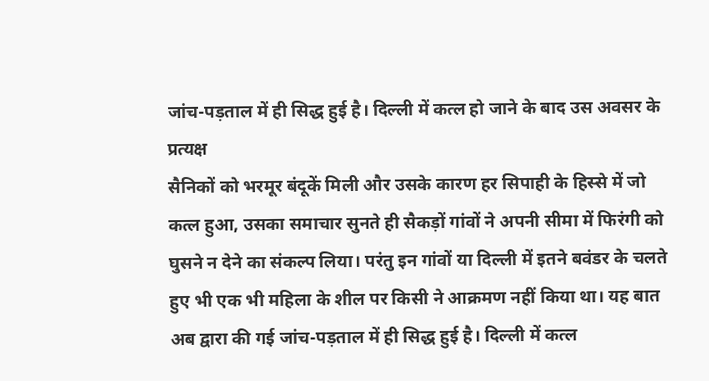जांच-पड़ताल में ही सिद्ध हुई है। दिल्ली में कत्ल हो जाने के बाद उस अवसर के प्रत्यक्ष
सैनिकों को भरमूर बंदूकें मिली और उसके कारण हर सिपाही के हिस्से में जो कत्ल हुआ, उसका समाचार सुनते ही सैकड़ों गांवों ने अपनी सीमा में फिरंगी को घुसने न देने का संकल्प लिया। परंतु इन गांवों या दिल्ली में इतने बवंडर के चलते हुए भी एक भी महिला के शील पर किसी ने आक्रमण नहीं किया था। यह बात अब द्वारा की गई जांच-पड़ताल में ही सिद्ध हुई है। दिल्ली में कत्ल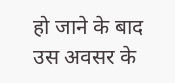हो जाने के बाद उस अवसर के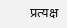प्रत्यक्ष